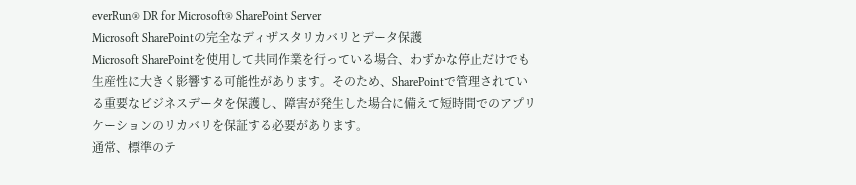everRun® DR for Microsoft® SharePoint Server
Microsoft SharePointの完全なディザスタリカバリとデータ保護
Microsoft SharePointを使用して共同作業を行っている場合、わずかな停止だけでも生産性に大きく影響する可能性があります。そのため、SharePointで管理されている重要なビジネスデータを保護し、障害が発生した場合に備えて短時間でのアプリケーションのリカバリを保証する必要があります。
通常、標準のテ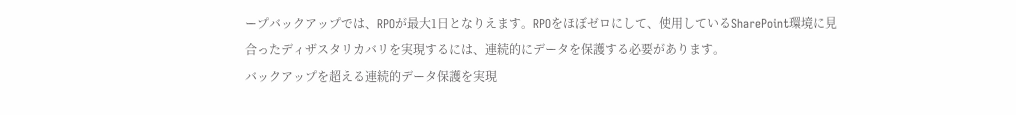ープバックアップでは、RPOが最大1日となりえます。RPOをほぼゼロにして、使用しているSharePoint環境に見合ったディザスタリカバリを実現するには、連続的にデータを保護する必要があります。
バックアップを超える連続的データ保護を実現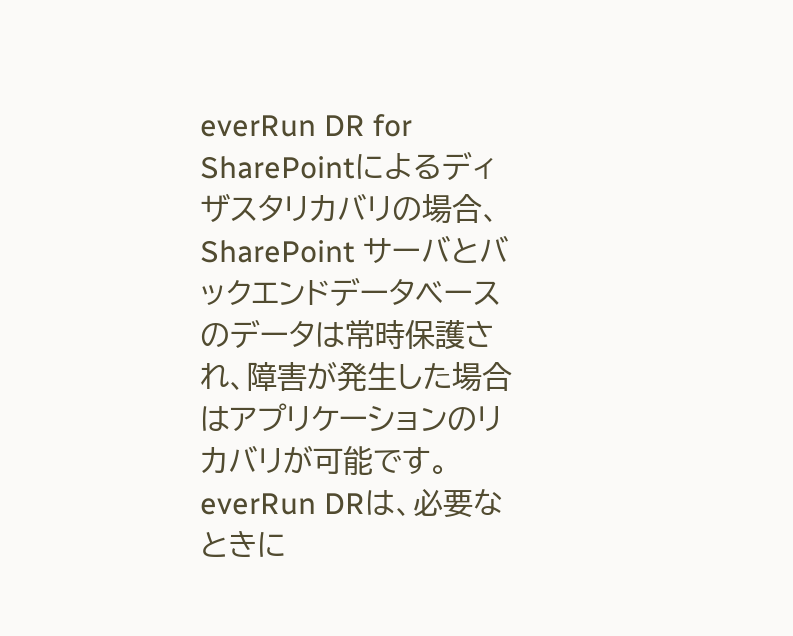everRun DR for SharePointによるディザスタリカバリの場合、SharePoint サーバとバックエンドデータベースのデータは常時保護され、障害が発生した場合はアプリケーションのリカバリが可能です。
everRun DRは、必要なときに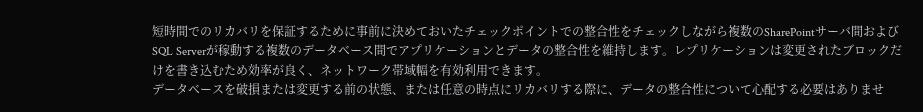短時間でのリカバリを保証するために事前に決めておいたチェックポイントでの整合性をチェックしながら複数のSharePointサーバ間およびSQL Serverが稼動する複数のデータベース間でアプリケーションとデータの整合性を維持します。レプリケーションは変更されたブロックだけを書き込むため効率が良く、ネットワーク帯域幅を有効利用できます。
データベースを破損または変更する前の状態、または任意の時点にリカバリする際に、データの整合性について心配する必要はありませ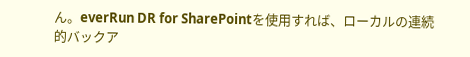ん。everRun DR for SharePointを使用すれば、ローカルの連続的バックア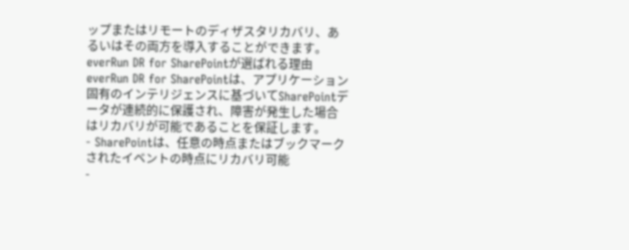ップまたはリモートのディザスタリカバリ、あるいはその両方を導入することができます。
everRun DR for SharePointが選ばれる理由
everRun DR for SharePointは、アプリケーション固有のインテリジェンスに基づいてSharePointデータが連続的に保護され、障害が発生した場合はリカバリが可能であることを保証します。
- SharePointは、任意の時点またはブックマークされたイベントの時点にリカバリ可能
-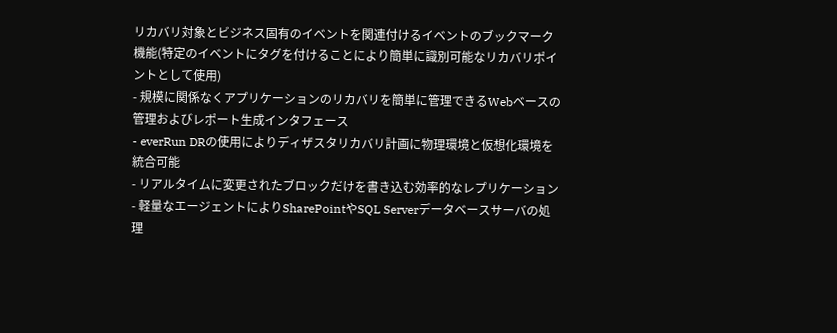リカバリ対象とビジネス固有のイベントを関連付けるイベントのブックマーク機能(特定のイベントにタグを付けることにより簡単に識別可能なリカバリポイントとして使用)
- 規模に関係なくアプリケーションのリカバリを簡単に管理できるWebベースの管理およびレポート生成インタフェース
- everRun DRの使用によりディザスタリカバリ計画に物理環境と仮想化環境を統合可能
- リアルタイムに変更されたブロックだけを書き込む効率的なレプリケーション
- 軽量なエージェントによりSharePointやSQL Serverデータベースサーバの処理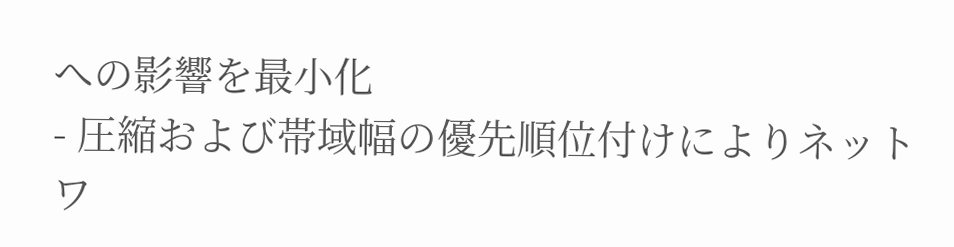への影響を最小化
- 圧縮および帯域幅の優先順位付けによりネットワ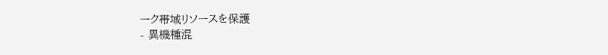ーク帯域リソースを保護
- 異機種混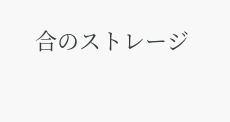合のストレージ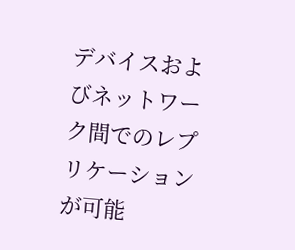デバイスおよびネットワーク間でのレプリケーションが可能